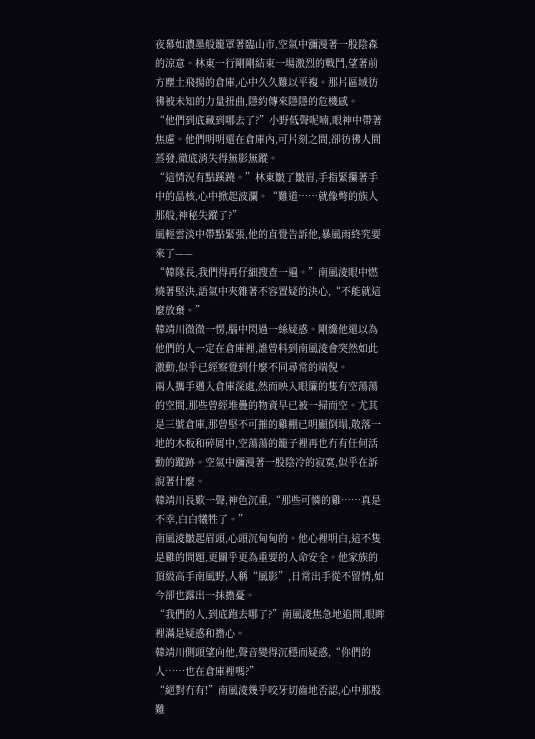夜幕如濃墨般籠罩著臨山市,空氣中瀰漫著一股陰森的涼意。林東一行剛剛結束一場激烈的戰鬥,望著前方塵土飛揚的倉庫,心中久久難以平複。那片區域彷彿被未知的力量扭曲,隱約傳來隱隱的危機感。
“他們到底藏到哪去了?”小野低聲呢喃,眼神中帶著焦慮。他們明明還在倉庫內,可片刻之間,卻彷彿人間蒸發,徹底消失得無影無蹤。
“這情況有點蹊蹺。”林東皺了皺眉,手指緊攥著手中的晶核,心中掀起波瀾。“難道……就像彆的族人那般,神秘失蹤了?”
風輕雲淡中帶點緊張,他的直覺告訴他,暴風雨終究要來了——
“韓隊長,我們得再仔細搜查一遍。”南風淩眼中燃燒著堅決,語氣中夾雜著不容置疑的決心,“不能就這麼放棄。”
韓靖川微微一愣,腦中閃過一絲疑惑。剛纔他還以為他們的人一定在倉庫裡,誰曾料到南風淩會突然如此激動,似乎已經察覺到什麼不同尋常的端倪。
兩人攜手邁入倉庫深處,然而映入眼簾的隻有空蕩蕩的空間,那些曾經堆疊的物資早已被一掃而空。尤其是三號倉庫,那曾堅不可摧的雞棚已明顯倒塌,散落一地的木板和碎屑中,空蕩蕩的籠子裡再也冇有任何活動的蹤跡。空氣中瀰漫著一股陰冷的寂寞,似乎在訴說著什麼。
韓靖川長歎一聲,神色沉重,“那些可憐的雞……真是不幸,白白犧牲了。”
南風淩皺起眉頭,心頭沉甸甸的。他心裡明白,這不隻是雞的問題,更關乎更為重要的人命安全。他家族的頂級高手南風野,人稱“風影”,日常出手從不留情,如今卻也露出一抹擔憂。
“我們的人,到底跑去哪了?”南風淩焦急地追問,眼眸裡滿是疑惑和擔心。
韓靖川側頭望向他,聲音變得沉穩而疑惑,“你們的人……也在倉庫裡嗎?”
“絕對冇有!”南風淩幾乎咬牙切齒地否認,心中那股難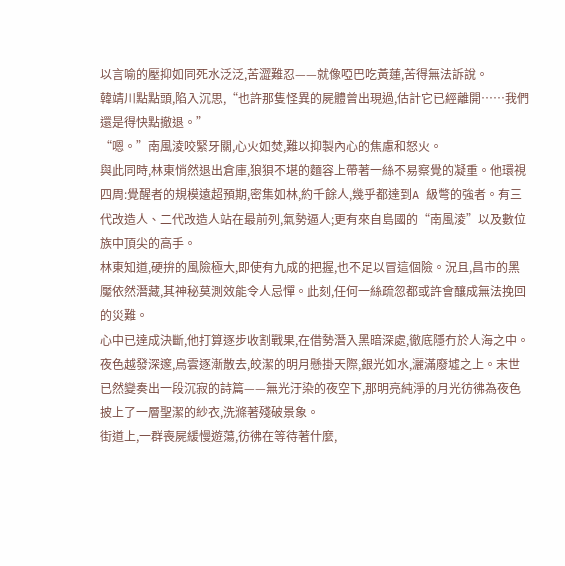以言喻的壓抑如同死水泛泛,苦澀難忍——就像啞巴吃黃蓮,苦得無法訴說。
韓靖川點點頭,陷入沉思,“也許那隻怪異的屍體曾出現過,估計它已經離開……我們還是得快點撤退。”
“嗯。”南風淩咬緊牙關,心火如焚,難以抑製內心的焦慮和怒火。
與此同時,林東悄然退出倉庫,狼狽不堪的麵容上帶著一絲不易察覺的凝重。他環視四周:覺醒者的規模遠超預期,密集如林,約千餘人,幾乎都達到A 級彆的強者。有三代改造人、二代改造人站在最前列,氣勢逼人;更有來自島國的“南風淩”以及數位族中頂尖的高手。
林東知道,硬拚的風險極大,即使有九成的把握,也不足以冒這個險。況且,昌市的黑魘依然潛藏,其神秘莫測效能令人忌憚。此刻,任何一絲疏忽都或許會釀成無法挽回的災難。
心中已達成決斷,他打算逐步收割戰果,在借勢潛入黑暗深處,徹底隱冇於人海之中。
夜色越發深邃,烏雲逐漸散去,皎潔的明月懸掛天際,銀光如水,灑滿廢墟之上。末世已然變奏出一段沉寂的詩篇——無光汙染的夜空下,那明亮純淨的月光彷彿為夜色披上了一層聖潔的紗衣,洗滌著殘破景象。
街道上,一群喪屍緩慢遊蕩,彷彿在等待著什麼,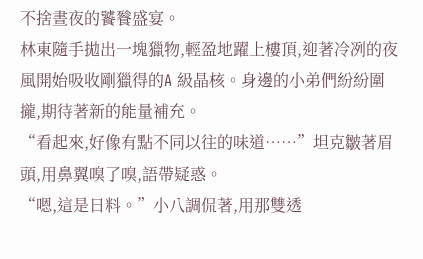不捨晝夜的饕餮盛宴。
林東隨手拋出一塊獵物,輕盈地躍上樓頂,迎著冷冽的夜風開始吸收剛獵得的A 級晶核。身邊的小弟們紛紛圍攏,期待著新的能量補充。
“看起來,好像有點不同以往的味道……”坦克皺著眉頭,用鼻翼嗅了嗅,語帶疑惑。
“嗯,這是日料。”小八調侃著,用那雙透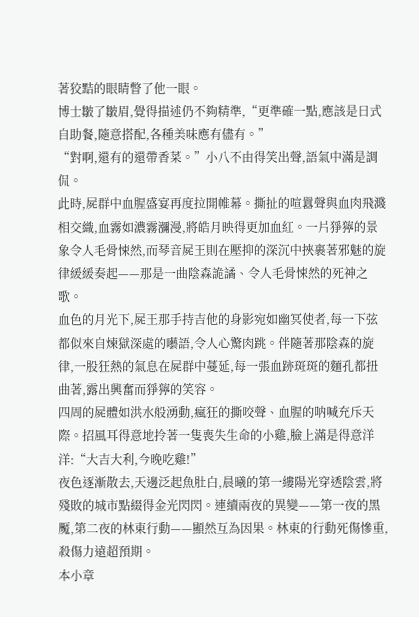著狡黠的眼睛瞥了他一眼。
博士皺了皺眉,覺得描述仍不夠精準,“更準確一點,應該是日式自助餐,隨意搭配,各種美味應有儘有。”
“對啊,還有的還帶香菜。”小八不由得笑出聲,語氣中滿是調侃。
此時,屍群中血腥盛宴再度拉開帷幕。撕扯的喧囂聲與血肉飛濺相交織,血霧如濃霧瀰漫,將皓月映得更加血紅。一片猙獰的景象令人毛骨悚然,而琴音屍王則在壓抑的深沉中挾裹著邪魅的旋律緩緩奏起——那是一曲陰森詭譎、令人毛骨悚然的死神之歌。
血色的月光下,屍王那手持吉他的身影宛如幽冥使者,每一下弦都似來自煉獄深處的囈語,令人心驚肉跳。伴隨著那陰森的旋律,一股狂熱的氣息在屍群中蔓延,每一張血跡斑斑的麵孔都扭曲著,露出興奮而猙獰的笑容。
四周的屍體如洪水般湧動,瘋狂的撕咬聲、血腥的呐喊充斥天際。招風耳得意地拎著一隻喪失生命的小雞,臉上滿是得意洋洋:“大吉大利,今晚吃雞!”
夜色逐漸散去,天邊泛起魚肚白,晨曦的第一縷陽光穿透陰雲,將殘敗的城市點綴得金光閃閃。連續兩夜的異變——第一夜的黑魘,第二夜的林東行動——顯然互為因果。林東的行動死傷慘重,殺傷力遠超預期。
本小章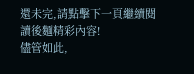還未完,請點擊下一頁繼續閱讀後麵精彩內容!
儘管如此,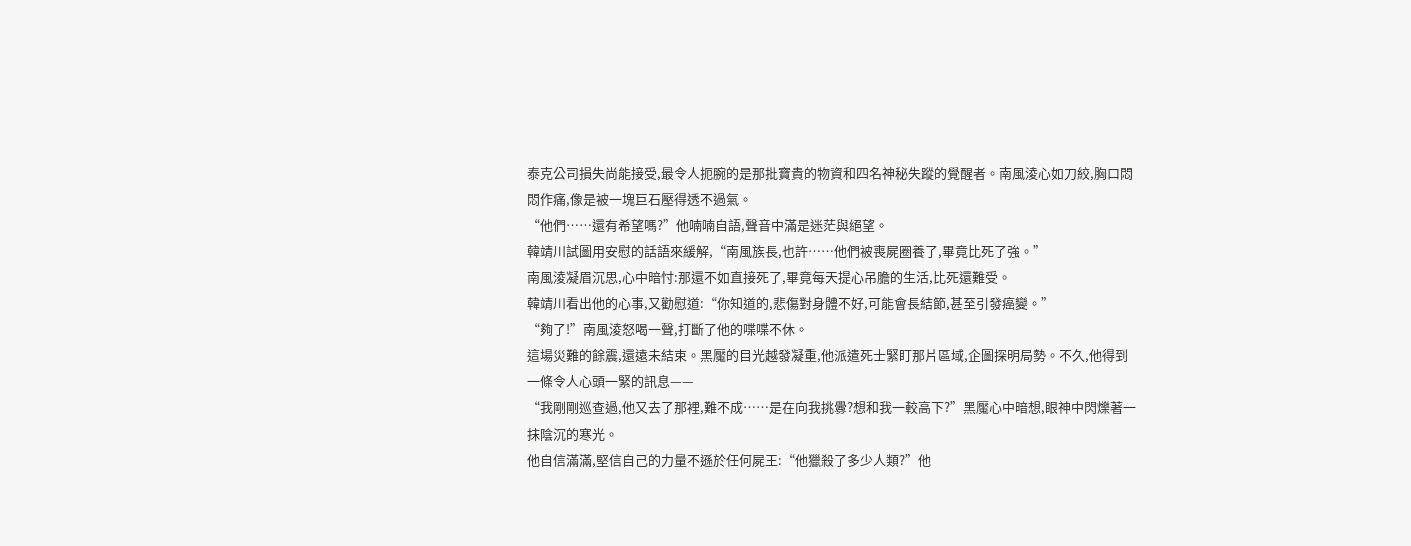泰克公司損失尚能接受,最令人扼腕的是那批寶貴的物資和四名神秘失蹤的覺醒者。南風淩心如刀絞,胸口悶悶作痛,像是被一塊巨石壓得透不過氣。
“他們……還有希望嗎?”他喃喃自語,聲音中滿是迷茫與絕望。
韓靖川試圖用安慰的話語來緩解,“南風族長,也許……他們被喪屍圈養了,畢竟比死了強。”
南風淩凝眉沉思,心中暗忖:那還不如直接死了,畢竟每天提心吊膽的生活,比死還難受。
韓靖川看出他的心事,又勸慰道:“你知道的,悲傷對身體不好,可能會長結節,甚至引發癌變。”
“夠了!”南風淩怒喝一聲,打斷了他的喋喋不休。
這場災難的餘震,還遠未結束。黑魘的目光越發凝重,他派遣死士緊盯那片區域,企圖探明局勢。不久,他得到一條令人心頭一緊的訊息——
“我剛剛巡查過,他又去了那裡,難不成……是在向我挑釁?想和我一較高下?”黑魘心中暗想,眼神中閃爍著一抹陰沉的寒光。
他自信滿滿,堅信自己的力量不遜於任何屍王:“他獵殺了多少人類?”他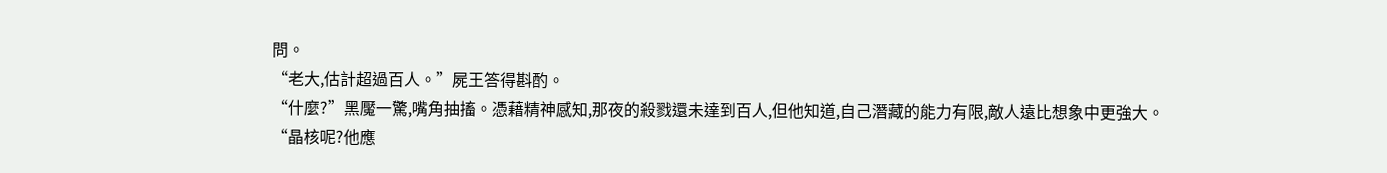問。
“老大,估計超過百人。”屍王答得斟酌。
“什麼?”黑魘一驚,嘴角抽搐。憑藉精神感知,那夜的殺戮還未達到百人,但他知道,自己潛藏的能力有限,敵人遠比想象中更強大。
“晶核呢?他應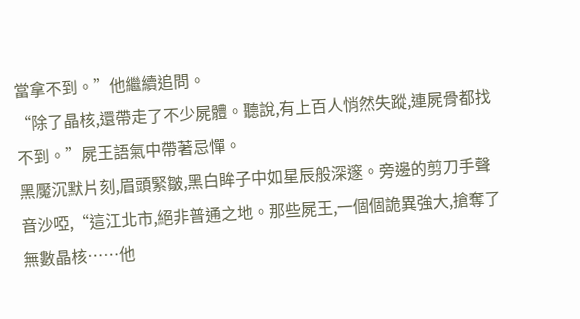當拿不到。”他繼續追問。
“除了晶核,還帶走了不少屍體。聽說,有上百人悄然失蹤,連屍骨都找不到。”屍王語氣中帶著忌憚。
黑魘沉默片刻,眉頭緊皺,黑白眸子中如星辰般深邃。旁邊的剪刀手聲音沙啞,“這江北市,絕非普通之地。那些屍王,一個個詭異強大,搶奪了無數晶核……他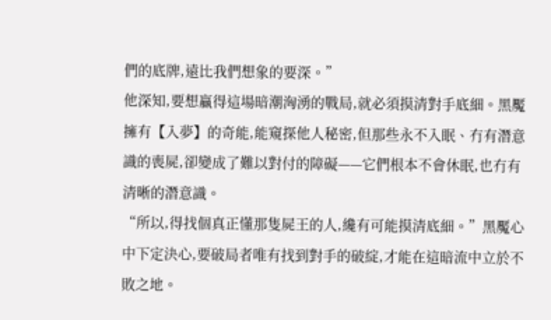們的底牌,遠比我們想象的要深。”
他深知,要想贏得這場暗潮洶湧的戰局,就必須摸清對手底細。黑魘擁有【入夢】的奇能,能窺探他人秘密,但那些永不入眠、冇有潛意識的喪屍,卻變成了難以對付的障礙——它們根本不會休眠,也冇有清晰的潛意識。
“所以,得找個真正懂那隻屍王的人,纔有可能摸清底細。”黑魘心中下定決心,要破局者唯有找到對手的破綻,才能在這暗流中立於不敗之地。